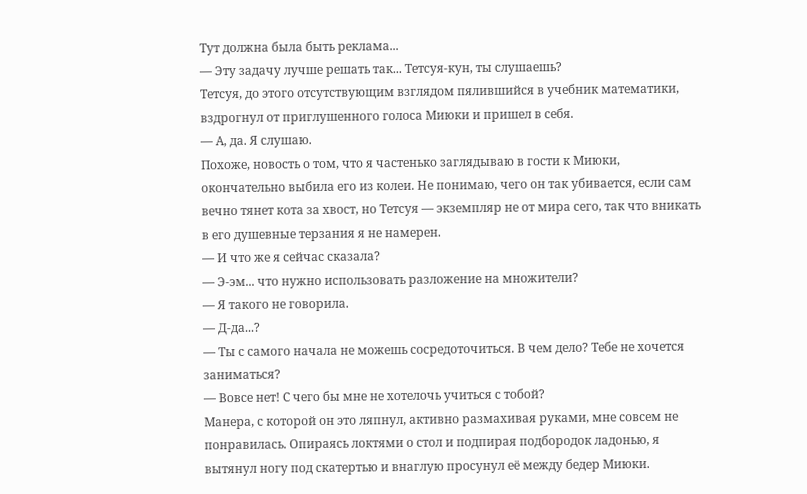Тут должна была быть реклама...
— Эту задачу лучше решать так... Тетсуя-кун, ты слушаешь?
Тетсуя, до этого отсутствующим взглядом пялившийся в учебник математики, вздрогнул от приглушенного голоса Миюки и пришел в себя.
— А, да. Я слушаю.
Похоже, новость о том, что я частенько заглядываю в гости к Миюки, окончательно выбила его из колеи. Не понимаю, чего он так убивается, если сам вечно тянет кота за хвост, но Тетсуя — экземпляр не от мира сего, так что вникать в его душевные терзания я не намерен.
— И что же я сейчас сказала?
— Э-эм... что нужно использовать разложение на множители?
— Я такого не говорила.
— Д-да...?
— Ты с самого начала не можешь сосредоточиться. В чем дело? Тебе не хочется заниматься?
— Вовсе нет! С чего бы мне не хотелочь учиться с тобой?
Манера, с которой он это ляпнул, активно размахивая руками, мне совсем не понравилась. Опираясь локтями о стол и подпирая подбородок ладонью, я вытянул ногу под скатертью и внаглую просунул её между бедер Миюки.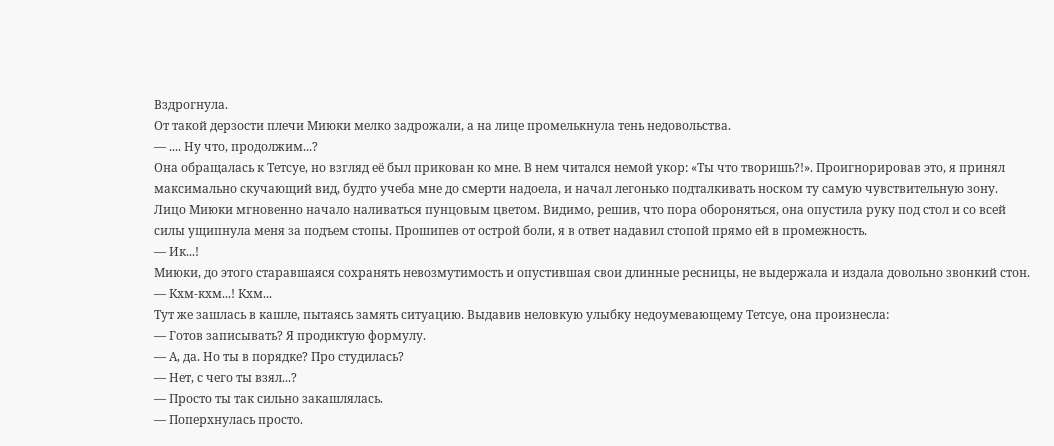Вздрогнула.
От такой дерзости плечи Миюки мелко задрожали, а на лице промелькнула тень недовольства.
— .... Ну что, продолжим...?
Она обращалась к Тетсуе, но взгляд её был прикован ко мне. В нем читался немой укор: «Ты что творишь?!». Проигнорировав это, я принял максимально скучающий вид, будто учеба мне до смерти надоела, и начал легонько подталкивать носком ту самую чувствительную зону.
Лицо Миюки мгновенно начало наливаться пунцовым цветом. Видимо, решив, что пора обороняться, она опустила руку под стол и со всей силы ущипнула меня за подъем стопы. Прошипев от острой боли, я в ответ надавил стопой прямо ей в промежность.
— Ик...!
Миюки, до этого старавшаяся сохранять невозмутимость и опустившая свои длинные ресницы, не выдержала и издала довольно звонкий стон.
— Кхм-кхм...! Кхм...
Тут же зашлась в кашле, пытаясь замять ситуацию. Выдавив неловкую улыбку недоумевающему Тетсуе, она произнесла:
— Готов записывать? Я продиктую формулу.
— А, да. Но ты в порядке? Про студилась?
— Нет, с чего ты взял...?
— Просто ты так сильно закашлялась.
— Поперхнулась просто.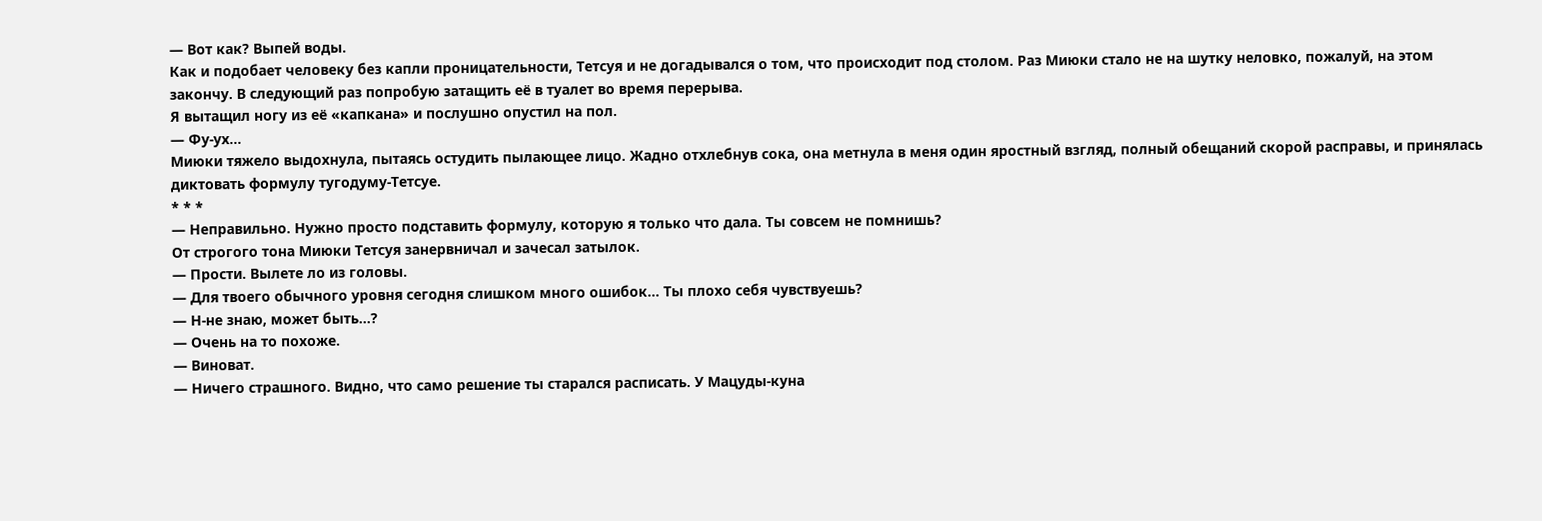— Вот как? Выпей воды.
Как и подобает человеку без капли проницательности, Тетсуя и не догадывался о том, что происходит под столом. Раз Миюки стало не на шутку неловко, пожалуй, на этом закончу. В следующий раз попробую затащить её в туалет во время перерыва.
Я вытащил ногу из её «капкана» и послушно опустил на пол.
— Фу-ух...
Миюки тяжело выдохнула, пытаясь остудить пылающее лицо. Жадно отхлебнув сока, она метнула в меня один яростный взгляд, полный обещаний скорой расправы, и принялась диктовать формулу тугодуму-Тетсуе.
* * *
— Неправильно. Нужно просто подставить формулу, которую я только что дала. Ты совсем не помнишь?
От строгого тона Миюки Тетсуя занервничал и зачесал затылок.
— Прости. Вылете ло из головы.
— Для твоего обычного уровня сегодня слишком много ошибок... Ты плохо себя чувствуешь?
— Н-не знаю, может быть...?
— Очень на то похоже.
— Виноват.
— Ничего страшного. Видно, что само решение ты старался расписать. У Мацуды-куна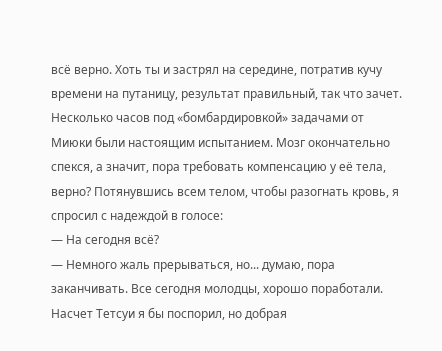всё верно. Хоть ты и застрял на середине, потратив кучу времени на путаницу, результат правильный, так что зачет.
Несколько часов под «бомбардировкой» задачами от Миюки были настоящим испытанием. Мозг окончательно спекся, а значит, пора требовать компенсацию у её тела, верно? Потянувшись всем телом, чтобы разогнать кровь, я спросил с надеждой в голосе:
— На сегодня всё?
— Немного жаль прерываться, но... думаю, пора заканчивать. Все сегодня молодцы, хорошо поработали.
Насчет Тетсуи я бы поспорил, но добрая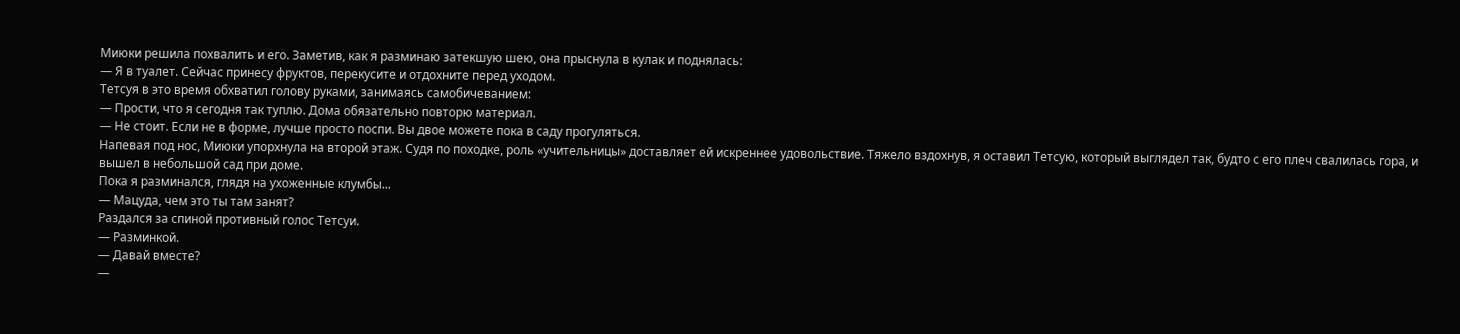Миюки решила похвалить и его. Заметив, как я разминаю затекшую шею, она прыснула в кулак и поднялась:
— Я в туалет. Сейчас принесу фруктов, перекусите и отдохните перед уходом.
Тетсуя в это время обхватил голову руками, занимаясь самобичеванием:
— Прости, что я сегодня так туплю. Дома обязательно повторю материал.
— Не стоит. Если не в форме, лучше просто поспи. Вы двое можете пока в саду прогуляться.
Напевая под нос, Миюки упорхнула на второй этаж. Судя по походке, роль «учительницы» доставляет ей искреннее удовольствие. Тяжело вздохнув, я оставил Тетсую, который выглядел так, будто с его плеч свалилась гора, и вышел в небольшой сад при доме.
Пока я разминался, глядя на ухоженные клумбы...
— Мацуда, чем это ты там занят?
Раздался за спиной противный голос Тетсуи.
— Разминкой.
— Давай вместе?
—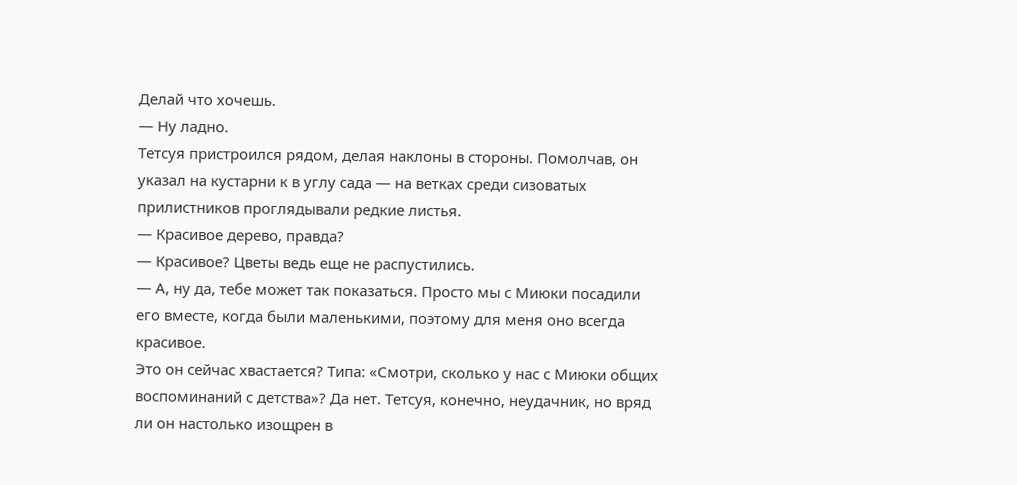Делай что хочешь.
— Ну ладно.
Тетсуя пристроился рядом, делая наклоны в стороны. Помолчав, он указал на кустарни к в углу сада — на ветках среди сизоватых прилистников проглядывали редкие листья.
— Красивое дерево, правда?
— Красивое? Цветы ведь еще не распустились.
— А, ну да, тебе может так показаться. Просто мы с Миюки посадили его вместе, когда были маленькими, поэтому для меня оно всегда красивое.
Это он сейчас хвастается? Типа: «Смотри, сколько у нас с Миюки общих воспоминаний с детства»? Да нет. Тетсуя, конечно, неудачник, но вряд ли он настолько изощрен в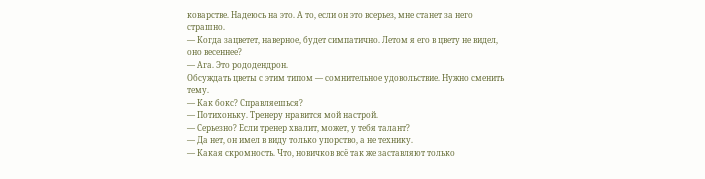коварстве. Надеюсь на это. А то, если он это всерьез, мне станет за него страшно.
— Когда зацветет, наверное, будет симпатично. Летом я его в цвету не видел, оно весеннее?
— Ага. Это рододендрон.
Обсуждать цветы с этим типом — сомнительное удовольствие. Нужно сменить тему.
— Как бокс? Справляешься?
— Потихоньку. Тренеру нравится мой настрой.
— Серьезно? Если тренер хвалит, может, у тебя талант?
— Да нет, он имел в виду только упорство, а не технику.
— Какая скромность. Что, новичков всё так же заставляют только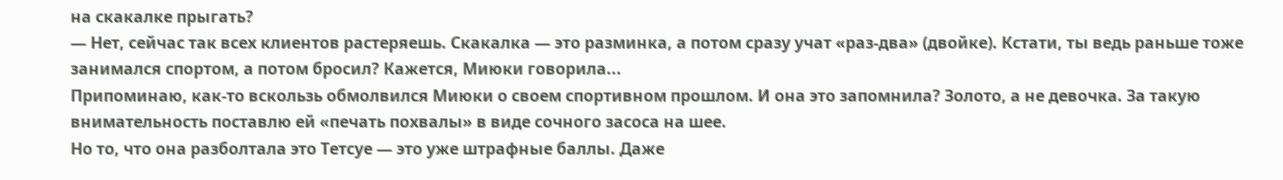на скакалке прыгать?
— Нет, сейчас так всех клиентов растеряешь. Скакалка — это разминка, а потом сразу учат «раз-два» (двойке). Кстати, ты ведь раньше тоже занимался спортом, а потом бросил? Кажется, Миюки говорила...
Припоминаю, как-то вскользь обмолвился Миюки о своем спортивном прошлом. И она это запомнила? Золото, а не девочка. За такую внимательность поставлю ей «печать похвалы» в виде сочного засоса на шее.
Но то, что она разболтала это Тетсуе — это уже штрафные баллы. Даже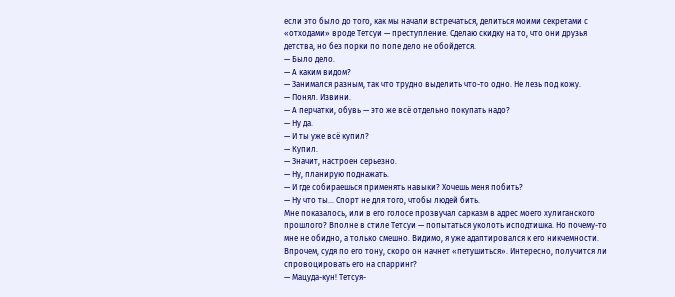если это было до того, как мы начали встречаться, делиться моими секретами с «отходами» вроде Тетсуи — преступление. Сделаю скидку на то, что они друзья детства, но без порки по попе дело не обойдется.
— Было дело.
— А каким видом?
— Занимался разным, так что трудно выделить что-то одно. Не лезь под кожу.
— Понял. Извини.
— А перчатки, обувь — это же всё отдельно покупать надо?
— Ну да.
— И ты уже всё купил?
— Купил.
— Значит, настроен серьезно.
— Ну, планирую поднажать.
— И где собираешься применять навыки? Хочешь меня побить?
— Ну что ты... Спорт не для того, чтобы людей бить.
Мне показалось, или в его голосе прозвучал сарказм в адрес моего хулиганского прошлого? Вполне в стиле Тетсуи — попытаться уколоть исподтишка. Но почему-то мне не обидно, а только смешно. Видимо, я уже адаптировался к его никчемности.
Впрочем, судя по его тону, скоро он начнет «петушиться». Интересно, получится ли спровоцировать его на спарринг?
— Мацуда-кун! Тетсуя-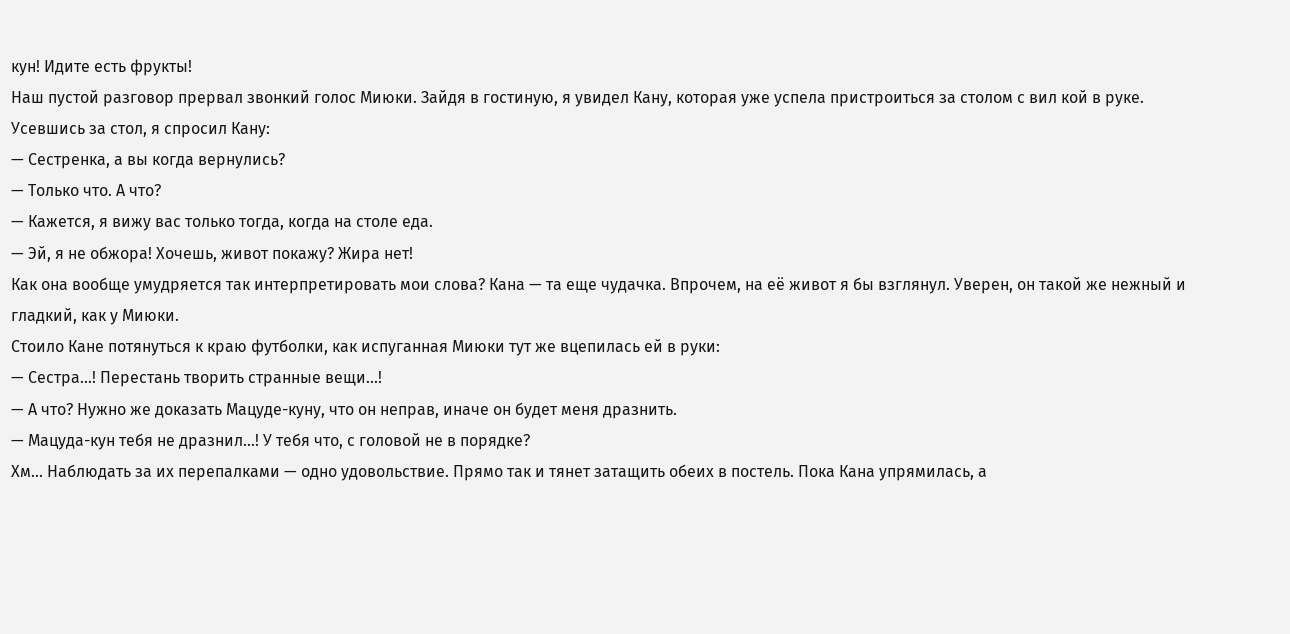кун! Идите есть фрукты!
Наш пустой разговор прервал звонкий голос Миюки. Зайдя в гостиную, я увидел Кану, которая уже успела пристроиться за столом с вил кой в руке.
Усевшись за стол, я спросил Кану:
— Сестренка, а вы когда вернулись?
— Только что. А что?
— Кажется, я вижу вас только тогда, когда на столе еда.
— Эй, я не обжора! Хочешь, живот покажу? Жира нет!
Как она вообще умудряется так интерпретировать мои слова? Кана — та еще чудачка. Впрочем, на её живот я бы взглянул. Уверен, он такой же нежный и гладкий, как у Миюки.
Стоило Кане потянуться к краю футболки, как испуганная Миюки тут же вцепилась ей в руки:
— Сестра...! Перестань творить странные вещи...!
— А что? Нужно же доказать Мацуде-куну, что он неправ, иначе он будет меня дразнить.
— Мацуда-кун тебя не дразнил...! У тебя что, с головой не в порядке?
Хм... Наблюдать за их перепалками — одно удовольствие. Прямо так и тянет затащить обеих в постель. Пока Кана упрямилась, а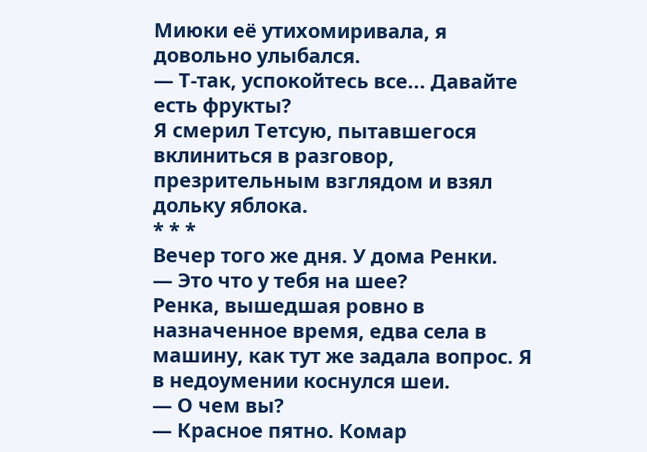Миюки её утихомиривала, я довольно улыбался.
— Т-так, успокойтесь все... Давайте есть фрукты?
Я смерил Тетсую, пытавшегося вклиниться в разговор, презрительным взглядом и взял дольку яблока.
* * *
Вечер того же дня. У дома Ренки.
— Это что у тебя на шее?
Ренка, вышедшая ровно в назначенное время, едва села в машину, как тут же задала вопрос. Я в недоумении коснулся шеи.
— О чем вы?
— Красное пятно. Комар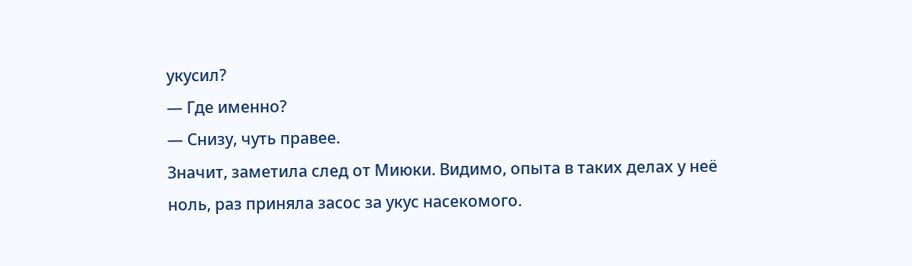укусил?
— Где именно?
— Снизу, чуть правее.
Значит, заметила след от Миюки. Видимо, опыта в таких делах у неё ноль, раз приняла засос за укус насекомого.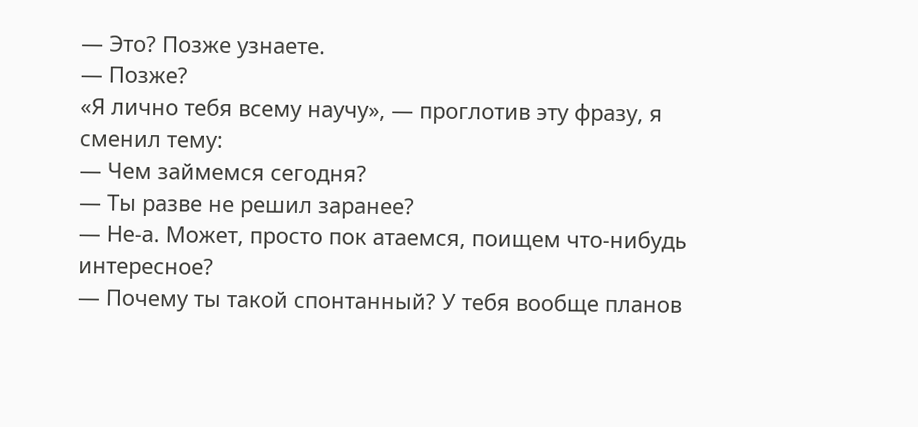— Это? Позже узнаете.
— Позже?
«Я лично тебя всему научу», — проглотив эту фразу, я сменил тему:
— Чем займемся сегодня?
— Ты разве не решил заранее?
— Не-а. Может, просто пок атаемся, поищем что-нибудь интересное?
— Почему ты такой спонтанный? У тебя вообще планов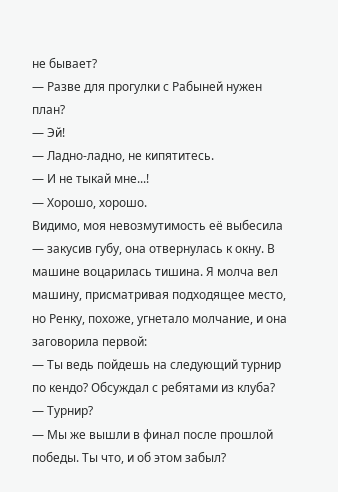не бывает?
— Разве для прогулки с Рабыней нужен план?
— Эй!
— Ладно-ладно, не кипятитесь.
— И не тыкай мне...!
— Хорошо, хорошо.
Видимо, моя невозмутимость её выбесила — закусив губу, она отвернулась к окну. В машине воцарилась тишина. Я молча вел машину, присматривая подходящее место, но Ренку, похоже, угнетало молчание, и она заговорила первой:
— Ты ведь пойдешь на следующий турнир по кендо? Обсуждал с ребятами из клуба?
— Турнир?
— Мы же вышли в финал после прошлой победы. Ты что, и об этом забыл?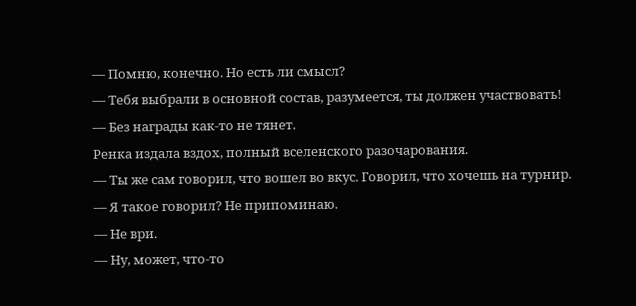— Помню, конечно. Но есть ли смысл?
— Тебя выбрали в основной состав, разумеется, ты должен участвовать!
— Без награды как-то не тянет.
Ренка издала вздох, полный вселенского разочарования.
— Ты же сам говорил, что вошел во вкус. Говорил, что хочешь на турнир.
— Я такое говорил? Не припоминаю.
— Не ври.
— Ну, может, что-то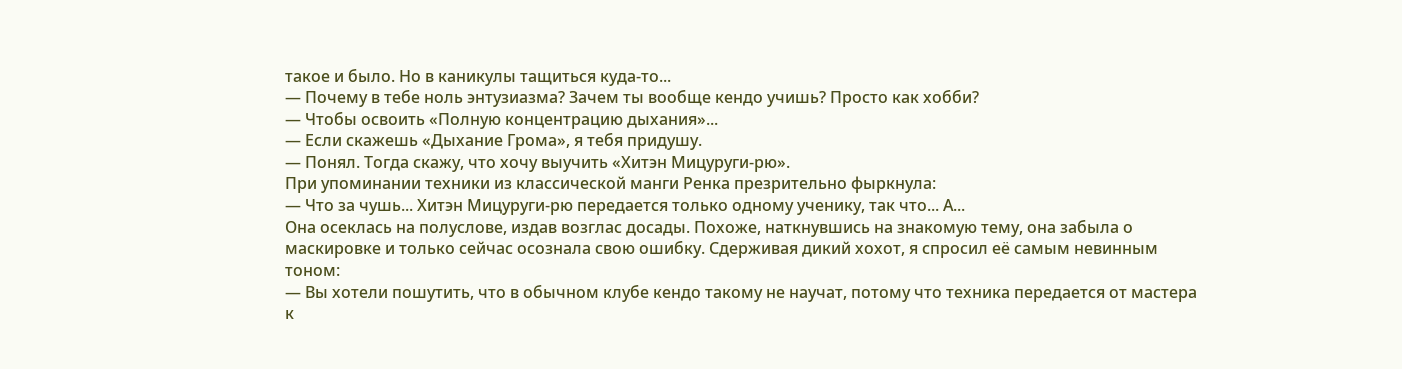такое и было. Но в каникулы тащиться куда-то...
— Почему в тебе ноль энтузиазма? Зачем ты вообще кендо учишь? Просто как хобби?
— Чтобы освоить «Полную концентрацию дыхания»...
— Если скажешь «Дыхание Грома», я тебя придушу.
— Понял. Тогда скажу, что хочу выучить «Хитэн Мицуруги-рю».
При упоминании техники из классической манги Ренка презрительно фыркнула:
— Что за чушь... Хитэн Мицуруги-рю передается только одному ученику, так что... А...
Она осеклась на полуслове, издав возглас досады. Похоже, наткнувшись на знакомую тему, она забыла о маскировке и только сейчас осознала свою ошибку. Сдерживая дикий хохот, я спросил её самым невинным тоном:
— Вы хотели пошутить, что в обычном клубе кендо такому не научат, потому что техника передается от мастера к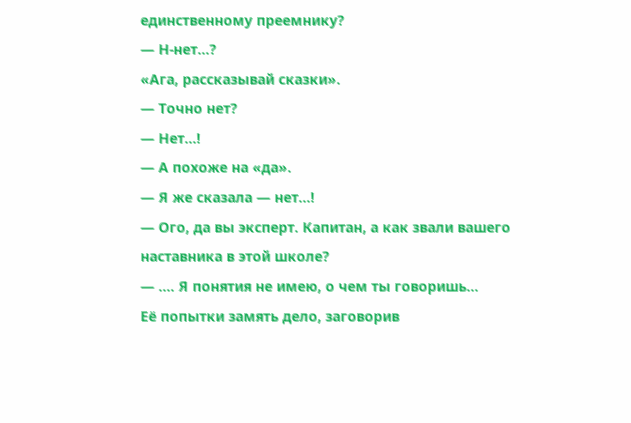единственному преемнику?
— Н-нет...?
«Ага, рассказывай сказки».
— Точно нет?
— Нет...!
— А похоже на «да».
— Я же сказала — нет...!
— Ого, да вы эксперт. Капитан, а как звали вашего наставника в этой школе?
— .... Я понятия не имею, о чем ты говоришь...
Её попытки замять дело, заговорив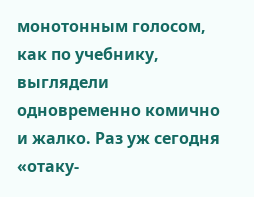монотонным голосом, как по учебнику, выглядели одновременно комично и жалко. Раз уж сегодня «отаку-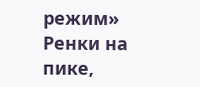режим» Ренки на пике,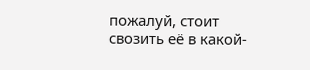пожалуй, стоит свозить её в какой-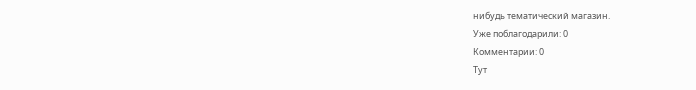нибудь тематический магазин.
Уже поблагодарили: 0
Комментарии: 0
Тут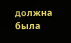должна была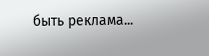быть реклама...